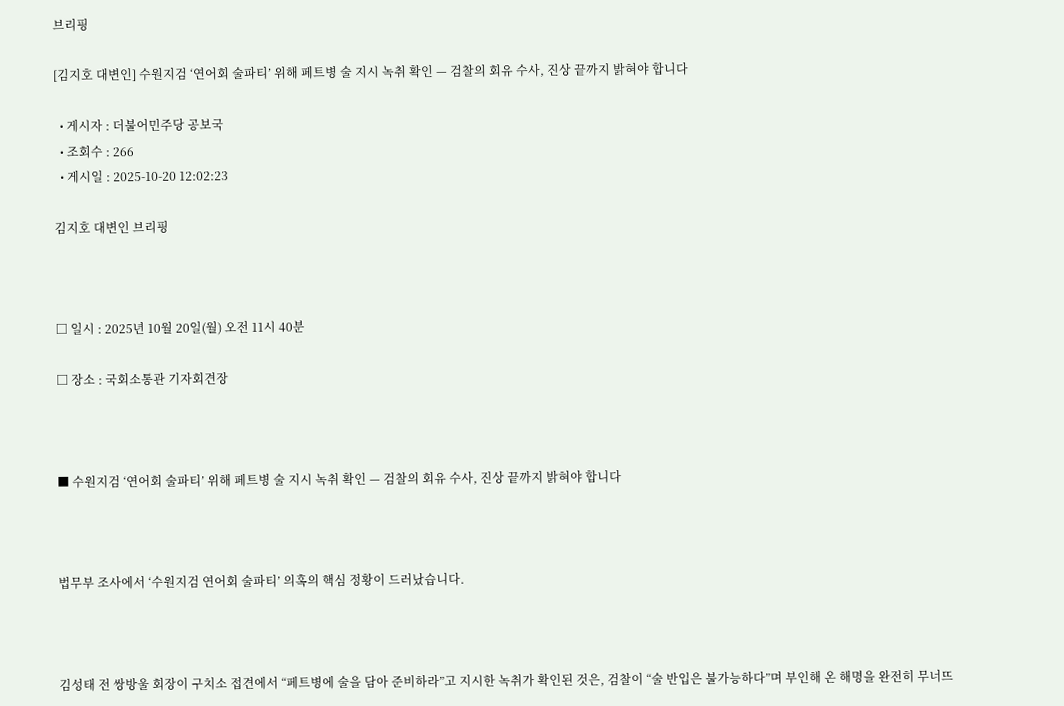브리핑

[김지호 대변인] 수원지검 ‘연어회 술파티’ 위해 페트병 술 지시 녹취 확인 — 검찰의 회유 수사, 진상 끝까지 밝혀야 합니다

  • 게시자 : 더불어민주당 공보국
  • 조회수 : 266
  • 게시일 : 2025-10-20 12:02:23

김지호 대변인 브리핑



□ 일시 : 2025년 10월 20일(월) 오전 11시 40분

□ 장소 : 국회소통관 기자회견장



■ 수원지검 ‘연어회 술파티’ 위해 페트병 술 지시 녹취 확인 — 검찰의 회유 수사, 진상 끝까지 밝혀야 합니다



법무부 조사에서 ‘수원지검 연어회 술파티’ 의혹의 핵심 정황이 드러났습니다.



김성태 전 쌍방울 회장이 구치소 접견에서 “페트병에 술을 담아 준비하라”고 지시한 녹취가 확인된 것은, 검찰이 “술 반입은 불가능하다”며 부인해 온 해명을 완전히 무너뜨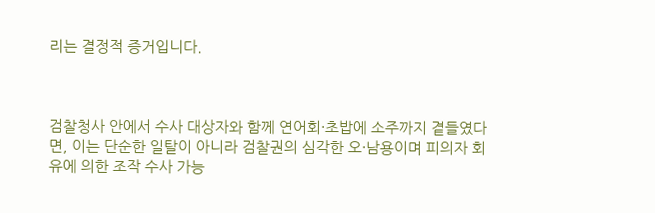리는 결정적 증거입니다.



검찰청사 안에서 수사 대상자와 함께 연어회·초밥에 소주까지 곁들였다면, 이는 단순한 일탈이 아니라 검찰권의 심각한 오·남용이며 피의자 회유에 의한 조작 수사 가능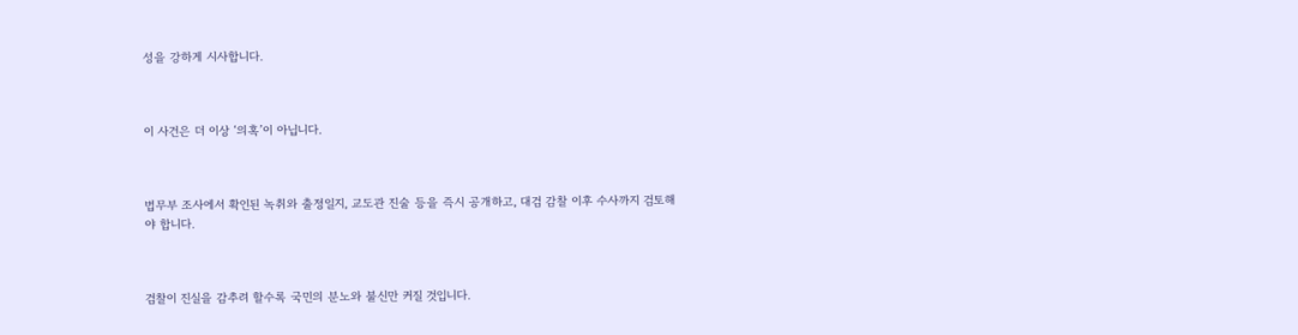성을 강하게 시사합니다.



이 사건은 더 이상 ‘의혹’이 아닙니다.



법무부 조사에서 확인된 녹취와 출정일지, 교도관 진술 등을 즉시 공개하고, 대검 감찰 이후 수사까지 검토해야 합니다.



검찰이 진실을 감추려 할수록 국민의 분노와 불신만 커질 것입니다.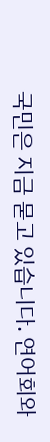국민은 지금 묻고 있습니다. 연어회와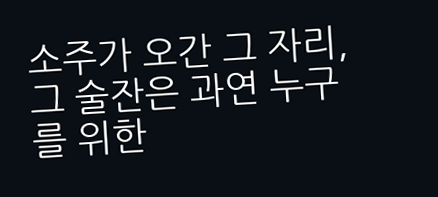소주가 오간 그 자리, 그 술잔은 과연 누구를 위한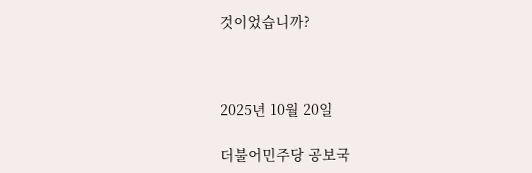것이었습니까?



2025년 10월 20일

더불어민주당 공보국